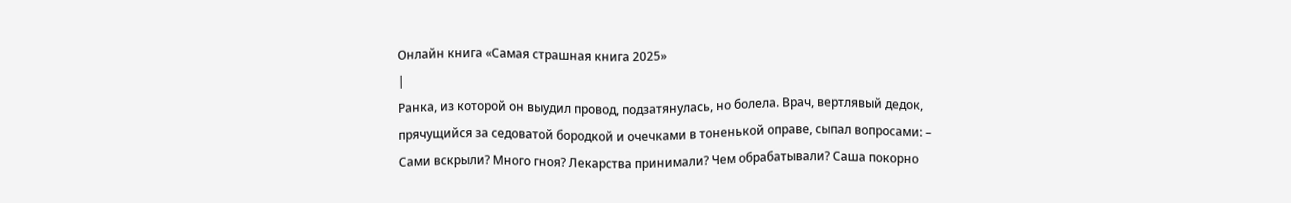Онлайн книга «Самая страшная книга 2025»
|
Ранка, из которой он выудил провод, подзатянулась, но болела. Врач, вертлявый дедок, прячущийся за седоватой бородкой и очечками в тоненькой оправе, сыпал вопросами: – Сами вскрыли? Много гноя? Лекарства принимали? Чем обрабатывали? Саша покорно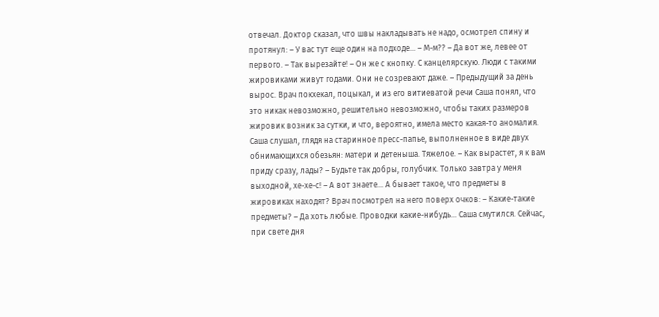отвечал. Доктор сказал, что швы накладывать не надо, осмотрел спину и протянул: – У вас тут еще один на подходе… – М-м?? – Да вот же, левее от первого. – Так вырезайте! – Он же с кнопку. С канцелярскую. Люди с такими жировиками живут годами. Они не созревают даже. – Предыдущий за день вырос. Врач покхекал, поцыкал, и из его витиеватой речи Саша понял, что это никак невозможно, решительно невозможно, чтобы таких размеров жировик возник за сутки, и что, вероятно, имела место какая-то аномалия. Саша слушал, глядя на старинное пресс-папье, выполненное в виде двух обнимающихся обезьян: матери и детеныша. Тяжелое. – Как вырастет, я к вам приду сразу, лады? – Будьте так добры, голубчик. Только завтра у меня выходной, хе-хе-с! – А вот знаете… А бывает такое, что предметы в жировиках находят? Врач посмотрел на него поверх очков: – Какие-такие предметы? – Да хоть любые. Проводки какие-нибудь… Саша смутился. Сейчас, при свете дня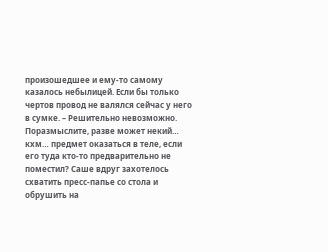произошедшее и ему-то самому казалось небылицей. Если бы только чертов провод не валялся сейчас у него в сумке. – Решительно невозможно. Поразмыслите, разве может некий… кхм… предмет оказаться в теле, если его туда кто-то предварительно не поместил? Саше вдруг захотелось схватить пресс-папье со стола и обрушить на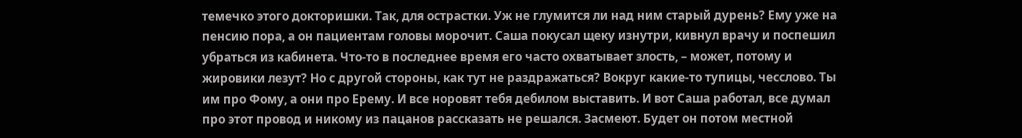темечко этого докторишки. Так, для острастки. Уж не глумится ли над ним старый дурень? Ему уже на пенсию пора, а он пациентам головы морочит. Саша покусал щеку изнутри, кивнул врачу и поспешил убраться из кабинета. Что-то в последнее время его часто охватывает злость, – может, потому и жировики лезут? Но с другой стороны, как тут не раздражаться? Вокруг какие-то тупицы, чесслово. Ты им про Фому, а они про Ерему. И все норовят тебя дебилом выставить. И вот Саша работал, все думал про этот провод и никому из пацанов рассказать не решался. Засмеют. Будет он потом местной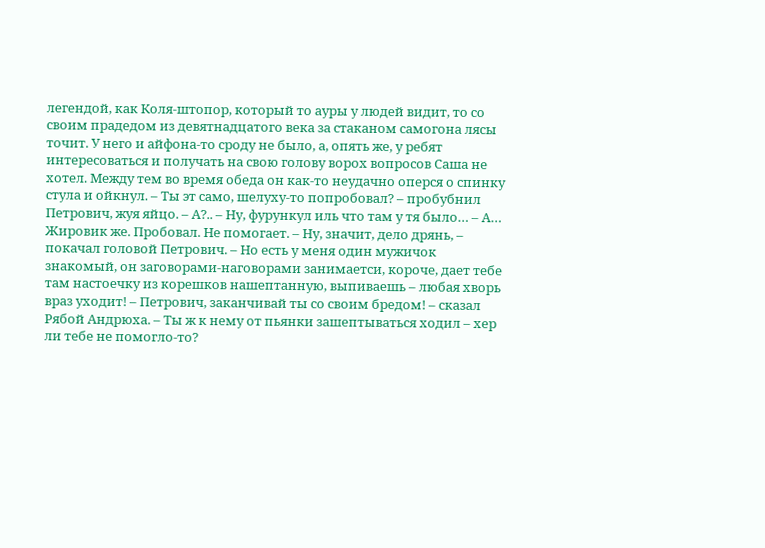легендой, как Коля-штопор, который то ауры у людей видит, то со своим прадедом из девятнадцатого века за стаканом самогона лясы точит. У него и айфона-то сроду не было, а, опять же, у ребят интересоваться и получать на свою голову ворох вопросов Саша не хотел. Между тем во время обеда он как-то неудачно оперся о спинку стула и ойкнул. – Ты эт само, шелуху-то попробовал? – пробубнил Петрович, жуя яйцо. – А?.. – Ну, фурункул иль что там у тя было… – А… Жировик же. Пробовал. Не помогает. – Ну, значит, дело дрянь, – покачал головой Петрович. – Но есть у меня один мужичок знакомый, он заговорами-наговорами занимаетси, короче, дает тебе там настоечку из корешков нашептанную, выпиваешь – любая хворь враз уходит! – Петрович, заканчивай ты со своим бредом! – сказал Рябой Андрюха. – Ты ж к нему от пьянки зашептываться ходил – хер ли тебе не помогло-то?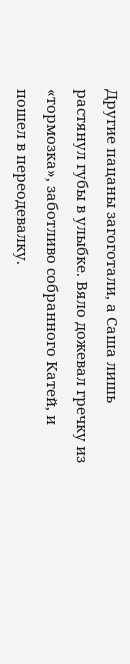Другие пацаны загоготали, а Саша лишь растянул губы в улыбке. Вяло дожевал гречку из «тормозка», заботливо собранного Катей, и пошел в переодевалку.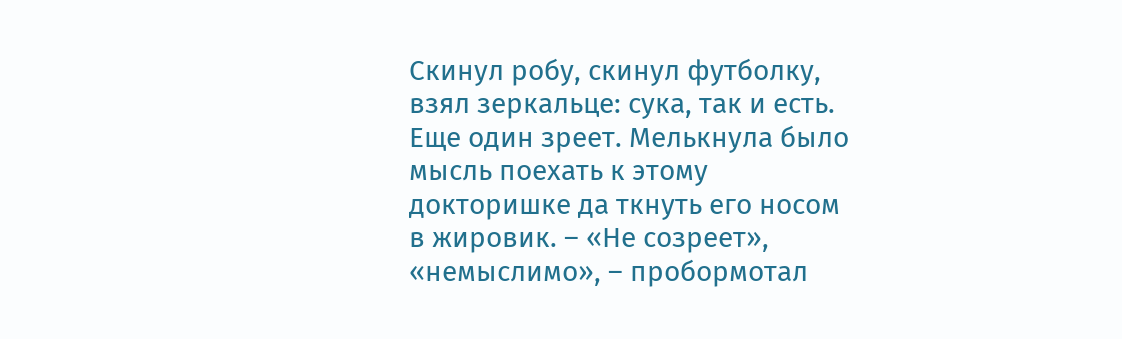Скинул робу, скинул футболку, взял зеркальце: сука, так и есть. Еще один зреет. Мелькнула было мысль поехать к этому докторишке да ткнуть его носом в жировик. – «Не созреет», «немыслимо», – пробормотал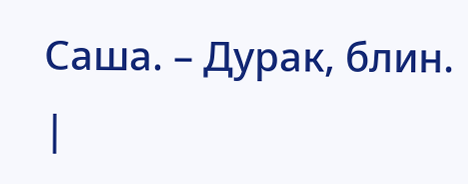Саша. – Дурак, блин. |